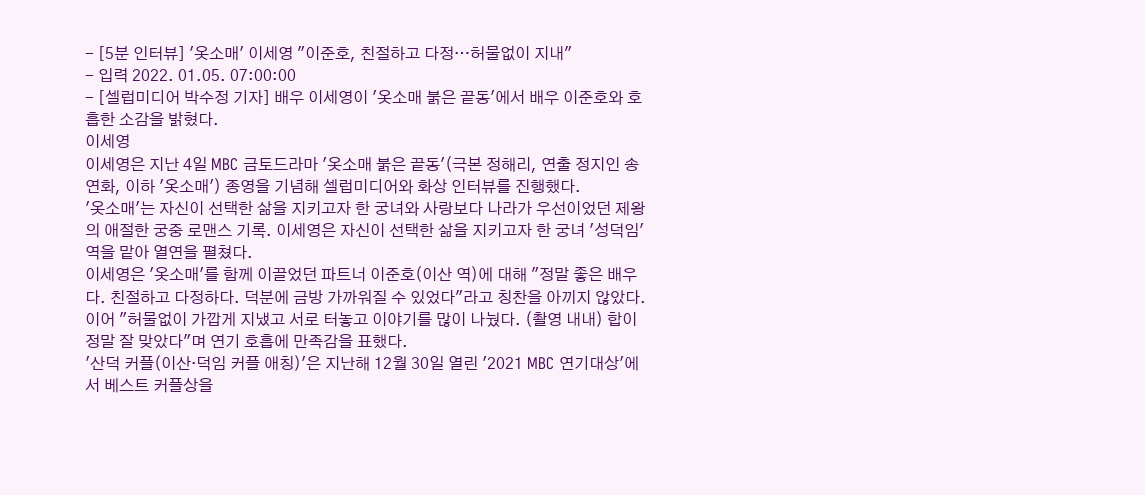- [5분 인터뷰] '옷소매' 이세영 "이준호, 친절하고 다정…허물없이 지내"
- 입력 2022. 01.05. 07:00:00
- [셀럽미디어 박수정 기자] 배우 이세영이 '옷소매 붉은 끝동'에서 배우 이준호와 호흡한 소감을 밝혔다.
이세영
이세영은 지난 4일 MBC 금토드라마 '옷소매 붉은 끝동'(극본 정해리, 연출 정지인 송연화, 이하 '옷소매') 종영을 기념해 셀럽미디어와 화상 인터뷰를 진행했다.
'옷소매'는 자신이 선택한 삶을 지키고자 한 궁녀와 사랑보다 나라가 우선이었던 제왕의 애절한 궁중 로맨스 기록. 이세영은 자신이 선택한 삶을 지키고자 한 궁녀 '성덕임' 역을 맡아 열연을 펼쳤다.
이세영은 '옷소매'를 함께 이끌었던 파트너 이준호(이산 역)에 대해 "정말 좋은 배우다. 친절하고 다정하다. 덕분에 금방 가까워질 수 있었다"라고 칭찬을 아끼지 않았다. 이어 "허물없이 가깝게 지냈고 서로 터놓고 이야기를 많이 나눴다. (촬영 내내) 합이 정말 잘 맞았다"며 연기 호흡에 만족감을 표했다.
'산덕 커플(이산·덕임 커플 애칭)'은 지난해 12월 30일 열린 '2021 MBC 연기대상'에서 베스트 커플상을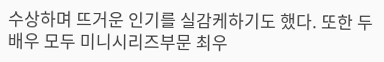수상하며 뜨거운 인기를 실감케하기도 했다. 또한 두 배우 모두 미니시리즈부문 최우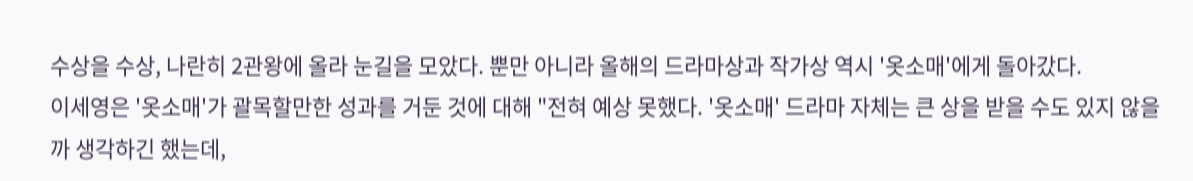수상을 수상, 나란히 2관왕에 올라 눈길을 모았다. 뿐만 아니라 올해의 드라마상과 작가상 역시 '옷소매'에게 돌아갔다.
이세영은 '옷소매'가 괄목할만한 성과를 거둔 것에 대해 "전혀 예상 못했다. '옷소매' 드라마 자체는 큰 상을 받을 수도 있지 않을까 생각하긴 했는데,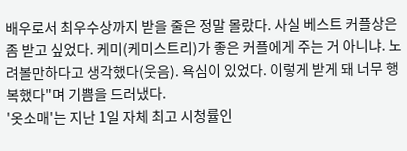배우로서 최우수상까지 받을 줄은 정말 몰랐다. 사실 베스트 커플상은 좀 받고 싶었다. 케미(케미스트리)가 좋은 커플에게 주는 거 아니냐. 노려볼만하다고 생각했다(웃음). 욕심이 있었다. 이렇게 받게 돼 너무 행복했다"며 기쁨을 드러냈다.
'옷소매'는 지난 1일 자체 최고 시청률인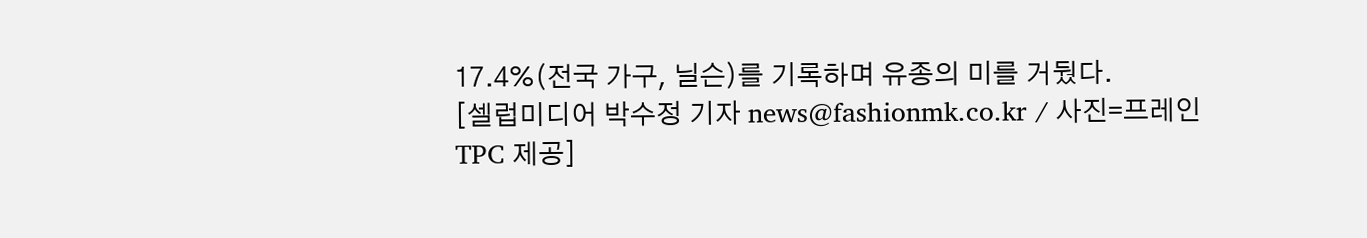17.4%(전국 가구, 닐슨)를 기록하며 유종의 미를 거뒀다.
[셀럽미디어 박수정 기자 news@fashionmk.co.kr / 사진=프레인TPC 제공]